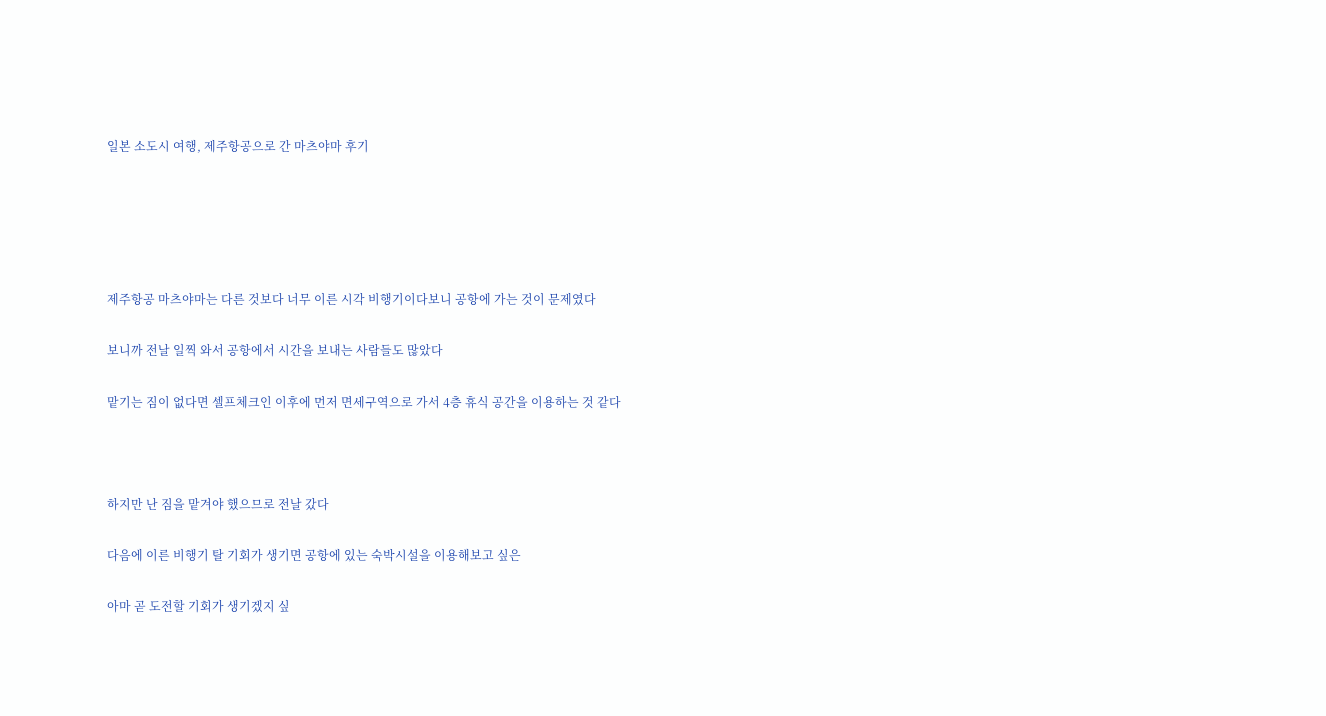일본 소도시 여행, 제주항공으로 간 마츠야마 후기





제주항공 마츠야마는 다른 것보다 너무 이른 시각 비행기이다보니 공항에 가는 것이 문제였다

보니까 전날 일찍 와서 공항에서 시간을 보내는 사람들도 많았다

맡기는 짐이 없다면 셀프체크인 이후에 먼저 면세구역으로 가서 4층 휴식 공간을 이용하는 것 같다



하지만 난 짐을 맡겨야 했으므로 전날 갔다

다음에 이른 비행기 탈 기회가 생기면 공항에 있는 숙박시설을 이용해보고 싶은

아마 곧 도전할 기회가 생기겠지 싶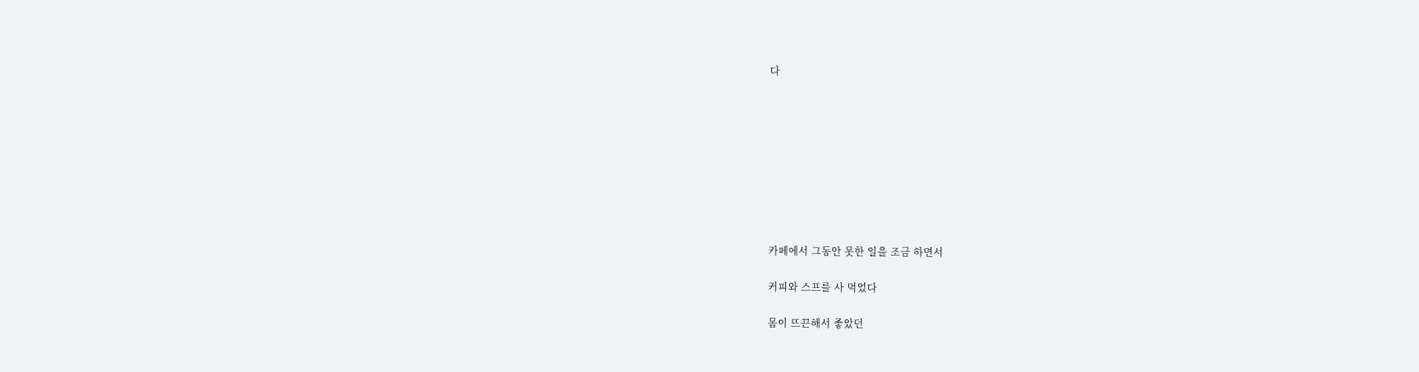다









카페에서 그동안 못한 일을 조금 하면서

커피와 스프를 사 먹었다

몸이 뜨끈해서 좋았던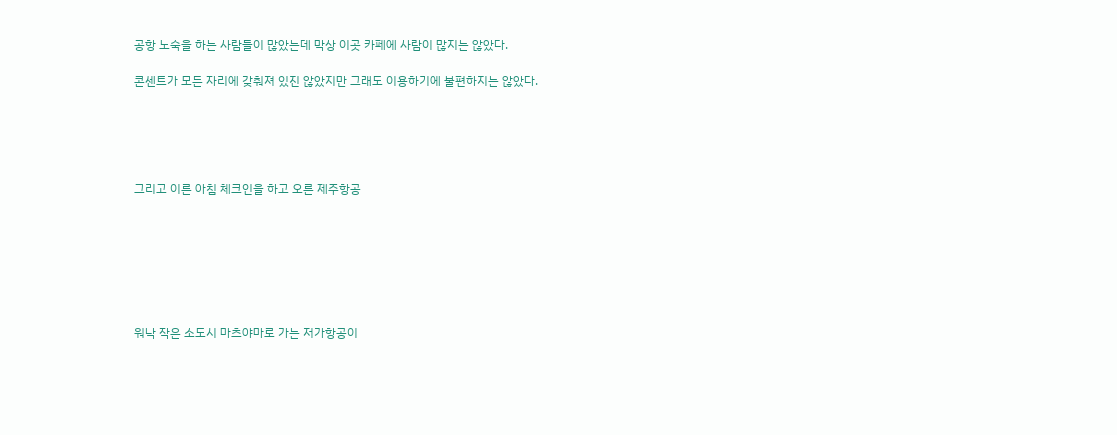공항 노숙을 하는 사람들이 많았는데 막상 이곳 카페에 사람이 많지는 않았다.

콘센트가 모든 자리에 갖춰져 있진 않았지만 그래도 이용하기에 불편하지는 않았다.





그리고 이른 아침 체크인을 하고 오른 제주항공







워낙 작은 소도시 마츠야마로 가는 저가항공이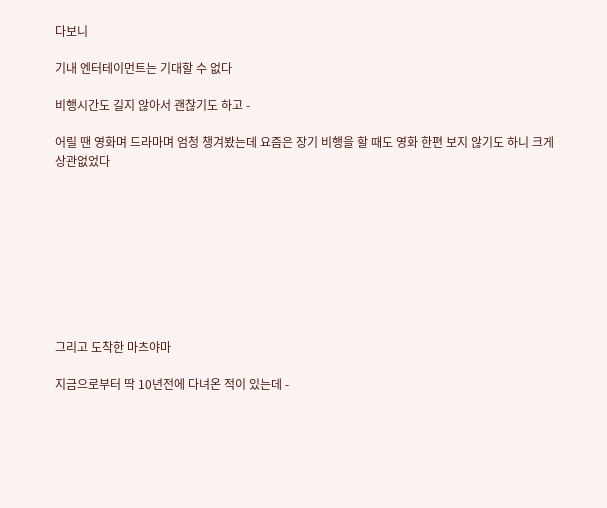다보니

기내 엔터테이먼트는 기대할 수 없다

비행시간도 길지 않아서 괜찮기도 하고 -

어릴 땐 영화며 드라마며 엄청 챙겨봤는데 요즘은 장기 비행을 할 때도 영화 한편 보지 않기도 하니 크게 상관없었다









그리고 도착한 마츠야마

지금으로부터 딱 10년전에 다녀온 적이 있는데 -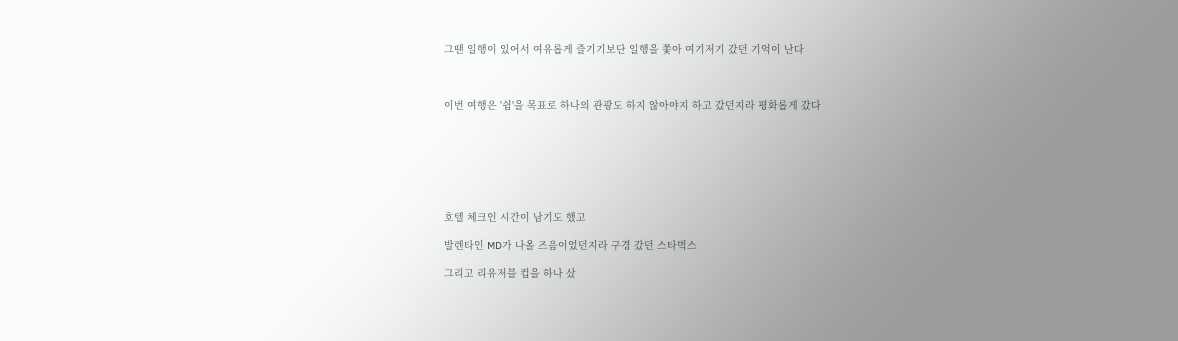그땐 일행이 있어서 여유롭게 즐기기보단 일행을 쫓아 여기저기 갔던 기억이 난다



이번 여행은 '쉼'을 목표로 하나의 관광도 하지 않아야지 하고 갔던지라 평화롭게 갔다







호텔 체크인 시간이 남기도 했고

발렌타인 MD가 나올 즈음이었던지라 구경 갔던 스타벅스

그리고 리유저블 컵을 하나 샀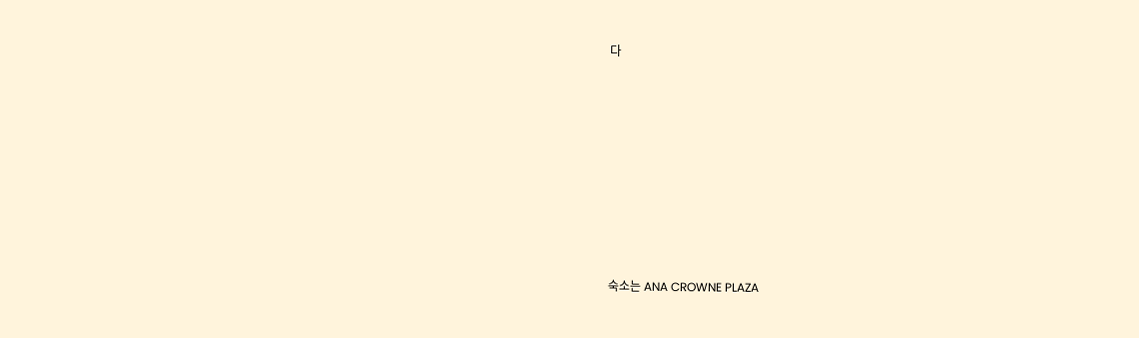다









숙소는 ANA CROWNE PLAZA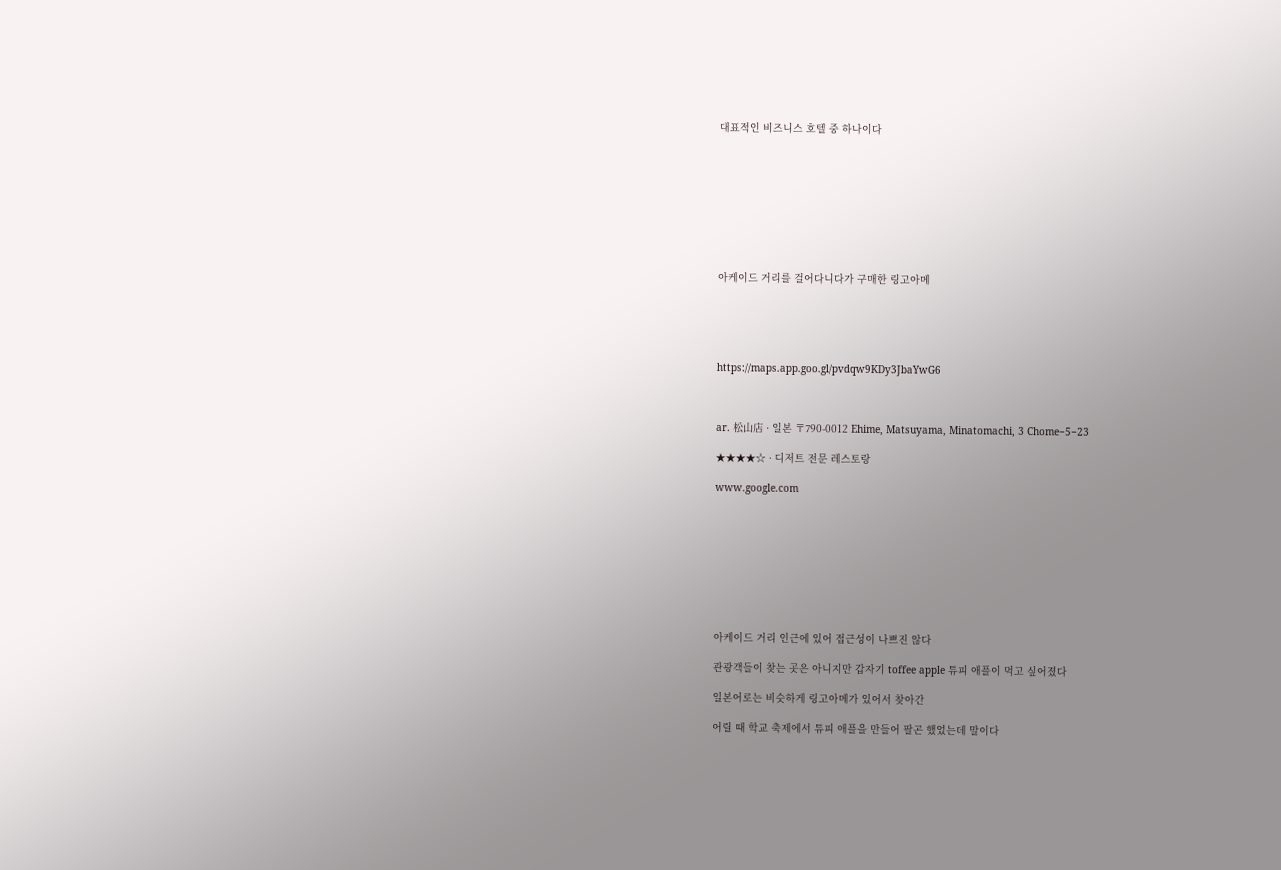대표적인 비즈니스 호텔 중 하나이다









아케이드 거리를 걸어다니다가 구매한 링고아메





https://maps.app.goo.gl/pvdqw9KDy3JbaYwG6



ar. 松山店 · 일본 〒790-0012 Ehime, Matsuyama, Minatomachi, 3 Chome−5−23

★★★★☆ · 디저트 전문 레스토랑

www.google.com









아케이드 거리 인근에 있어 접근성이 나쁘진 않다

관광객들이 찾는 곳은 아니지만 갑자기 toffee apple 튜피 애플이 먹고 싶어졌다

일본어로는 비슷하게 링고아메가 있어서 찾아간

어릴 때 학교 축제에서 튜피 애플을 만들어 팔곤 했었는데 말이다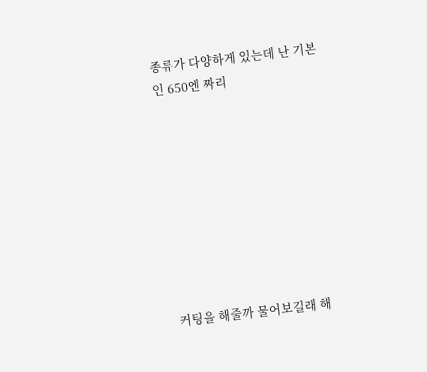종류가 다양하게 있는데 난 기본인 650엔 짜리









커팅을 해줄까 물어보길래 해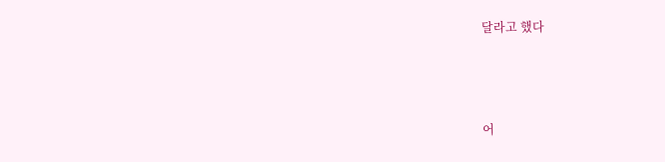달라고 했다



어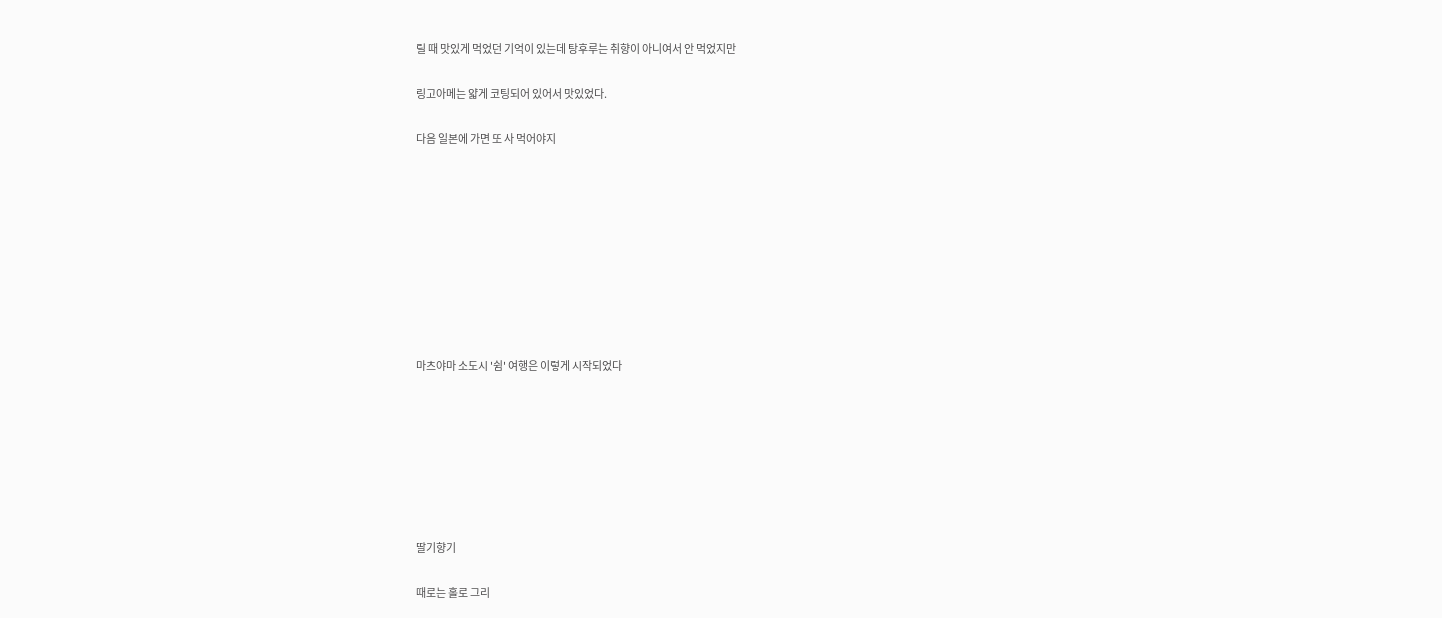릴 때 맛있게 먹었던 기억이 있는데 탕후루는 취향이 아니여서 안 먹었지만

링고아메는 얇게 코팅되어 있어서 맛있었다.

다음 일본에 가면 또 사 먹어야지









마츠야마 소도시 '쉼' 여행은 이렇게 시작되었다







딸기향기

때로는 홀로 그리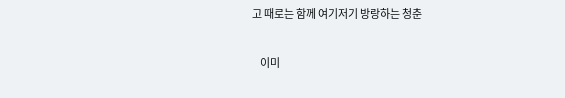고 때로는 함께 여기저기 방랑하는 청춘

    이미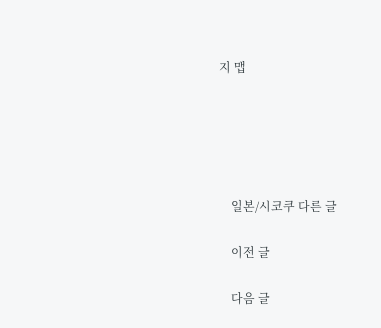지 맵





    일본/시코쿠 다른 글

    이전 글

    다음 글